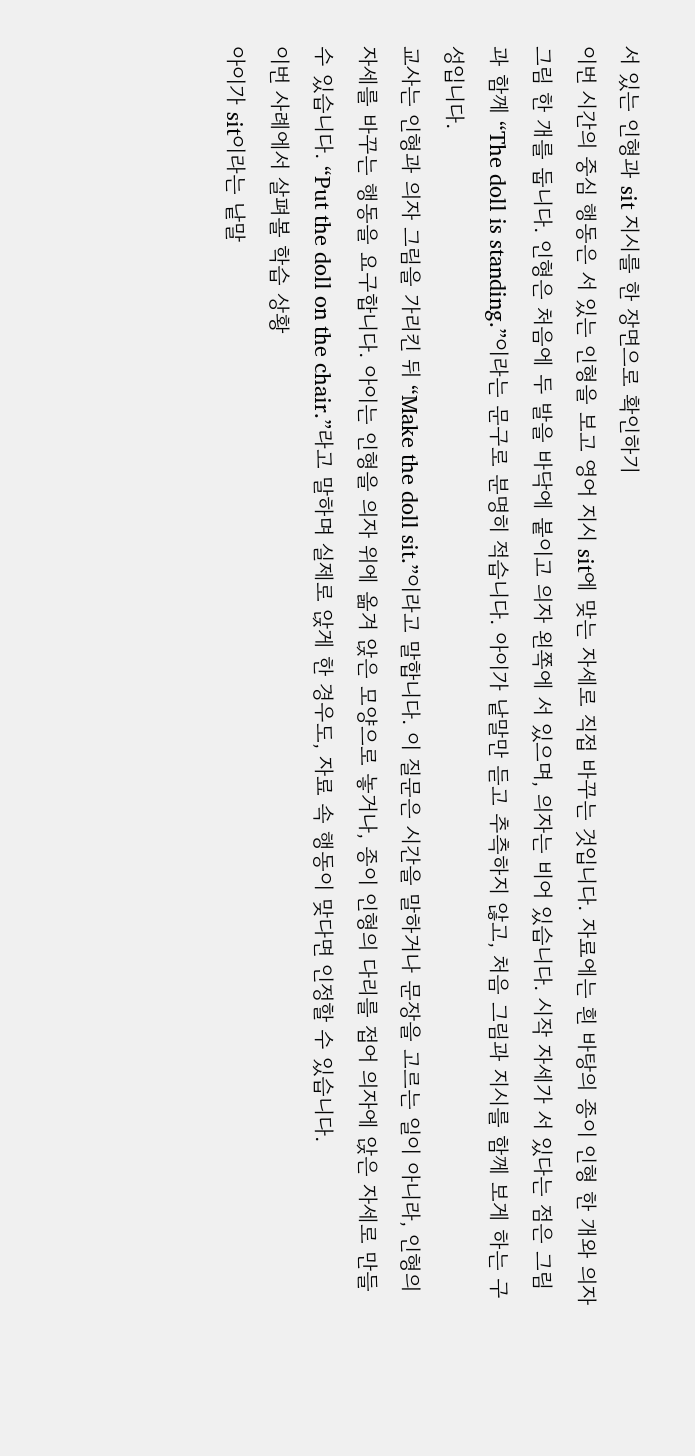서 있는 인형과 sit 지시를 한 장면으로 확인하기
이번 시간의 중심 행동은 서 있는 인형을 보고 영어 지시 sit에 맞는 자세로 직접 바꾸는 것입니다. 자료에는 흰 바탕의 종이 인형 한 개와 의자 그림 한 개를 둡니다. 인형은 처음에 두 발을 바닥에 붙이고 의자 왼쪽에 서 있으며, 의자는 비어 있습니다. 시작 자세가 서 있다는 점은 그림과 함께 “The doll is standing.”이라는 문구로 분명히 적습니다. 아이가 낱말만 듣고 추측하지 않고, 처음 그림과 지시를 함께 보게 하는 구성입니다.
교사는 인형과 의자 그림을 가리킨 뒤 “Make the doll sit.”이라고 말합니다. 이 질문은 시간을 말하거나 문장을 고르는 일이 아니라, 인형의 자세를 바꾸는 행동을 요구합니다. 아이는 인형을 의자 위에 옮겨 앉은 모양으로 놓거나, 종이 인형의 다리를 접어 의자에 앉은 자세로 만들 수 있습니다. “Put the doll on the chair.”라고 말하며 실제로 앉게 한 경우도, 자료 속 행동이 맞다면 인정할 수 있습니다.
이번 사례에서 살펴볼 학습 상황
아이가 sit이라는 낱말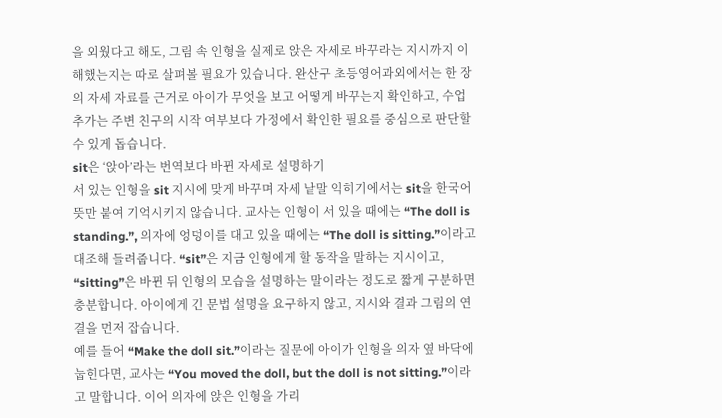을 외웠다고 해도, 그림 속 인형을 실제로 앉은 자세로 바꾸라는 지시까지 이해했는지는 따로 살펴볼 필요가 있습니다. 완산구 초등영어과외에서는 한 장의 자세 자료를 근거로 아이가 무엇을 보고 어떻게 바꾸는지 확인하고, 수업 추가는 주변 친구의 시작 여부보다 가정에서 확인한 필요를 중심으로 판단할 수 있게 돕습니다.
sit은 ‘앉아’라는 번역보다 바뀐 자세로 설명하기
서 있는 인형을 sit 지시에 맞게 바꾸며 자세 낱말 익히기에서는 sit을 한국어 뜻만 붙여 기억시키지 않습니다. 교사는 인형이 서 있을 때에는 “The doll is standing.”, 의자에 엉덩이를 대고 있을 때에는 “The doll is sitting.”이라고 대조해 들려줍니다. “sit”은 지금 인형에게 할 동작을 말하는 지시이고, “sitting”은 바뀐 뒤 인형의 모습을 설명하는 말이라는 정도로 짧게 구분하면 충분합니다. 아이에게 긴 문법 설명을 요구하지 않고, 지시와 결과 그림의 연결을 먼저 잡습니다.
예를 들어 “Make the doll sit.”이라는 질문에 아이가 인형을 의자 옆 바닥에 눕힌다면, 교사는 “You moved the doll, but the doll is not sitting.”이라고 말합니다. 이어 의자에 앉은 인형을 가리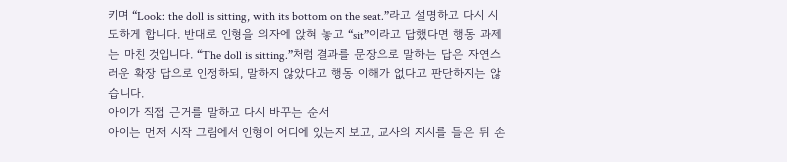키며 “Look: the doll is sitting, with its bottom on the seat.”라고 설명하고 다시 시도하게 합니다. 반대로 인형을 의자에 앉혀 놓고 “sit”이라고 답했다면 행동 과제는 마친 것입니다. “The doll is sitting.”처럼 결과를 문장으로 말하는 답은 자연스러운 확장 답으로 인정하되, 말하지 않았다고 행동 이해가 없다고 판단하지는 않습니다.
아이가 직접 근거를 말하고 다시 바꾸는 순서
아이는 먼저 시작 그림에서 인형이 어디에 있는지 보고, 교사의 지시를 들은 뒤 손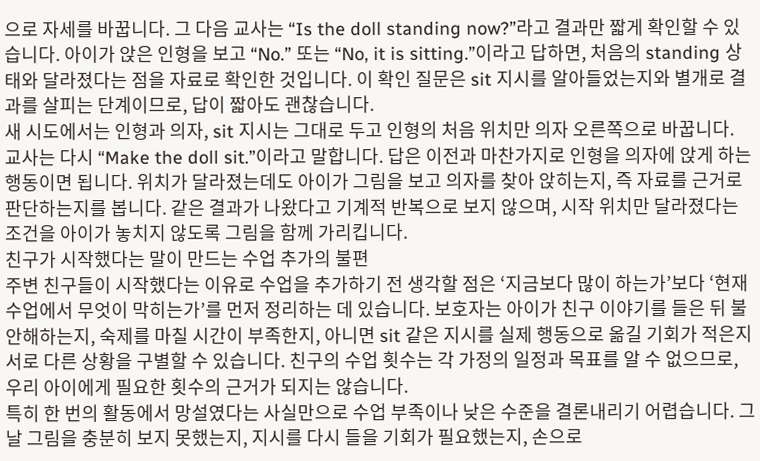으로 자세를 바꿉니다. 그 다음 교사는 “Is the doll standing now?”라고 결과만 짧게 확인할 수 있습니다. 아이가 앉은 인형을 보고 “No.” 또는 “No, it is sitting.”이라고 답하면, 처음의 standing 상태와 달라졌다는 점을 자료로 확인한 것입니다. 이 확인 질문은 sit 지시를 알아들었는지와 별개로 결과를 살피는 단계이므로, 답이 짧아도 괜찮습니다.
새 시도에서는 인형과 의자, sit 지시는 그대로 두고 인형의 처음 위치만 의자 오른쪽으로 바꿉니다. 교사는 다시 “Make the doll sit.”이라고 말합니다. 답은 이전과 마찬가지로 인형을 의자에 앉게 하는 행동이면 됩니다. 위치가 달라졌는데도 아이가 그림을 보고 의자를 찾아 앉히는지, 즉 자료를 근거로 판단하는지를 봅니다. 같은 결과가 나왔다고 기계적 반복으로 보지 않으며, 시작 위치만 달라졌다는 조건을 아이가 놓치지 않도록 그림을 함께 가리킵니다.
친구가 시작했다는 말이 만드는 수업 추가의 불편
주변 친구들이 시작했다는 이유로 수업을 추가하기 전 생각할 점은 ‘지금보다 많이 하는가’보다 ‘현재 수업에서 무엇이 막히는가’를 먼저 정리하는 데 있습니다. 보호자는 아이가 친구 이야기를 들은 뒤 불안해하는지, 숙제를 마칠 시간이 부족한지, 아니면 sit 같은 지시를 실제 행동으로 옮길 기회가 적은지 서로 다른 상황을 구별할 수 있습니다. 친구의 수업 횟수는 각 가정의 일정과 목표를 알 수 없으므로, 우리 아이에게 필요한 횟수의 근거가 되지는 않습니다.
특히 한 번의 활동에서 망설였다는 사실만으로 수업 부족이나 낮은 수준을 결론내리기 어렵습니다. 그날 그림을 충분히 보지 못했는지, 지시를 다시 들을 기회가 필요했는지, 손으로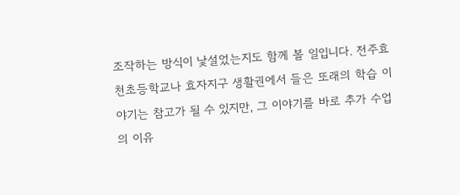조작하는 방식이 낯설었는지도 함께 볼 일입니다. 전주효천초등학교나 효자지구 생활권에서 들은 또래의 학습 이야기는 참고가 될 수 있지만, 그 이야기를 바로 추가 수업의 이유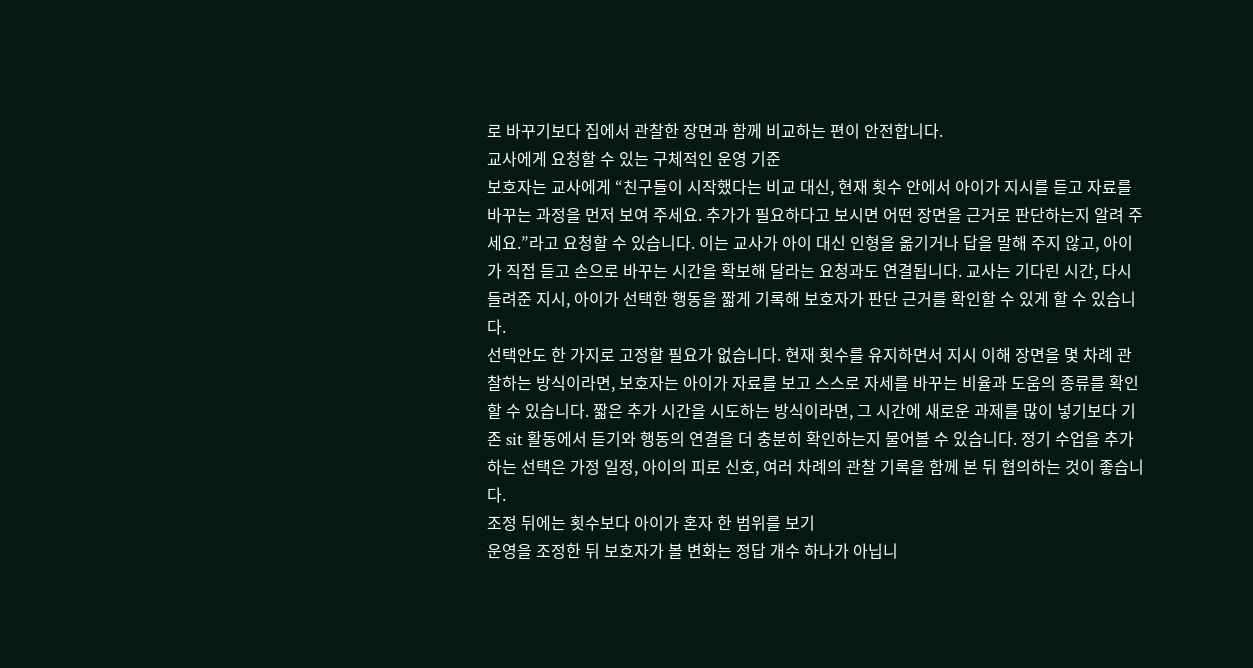로 바꾸기보다 집에서 관찰한 장면과 함께 비교하는 편이 안전합니다.
교사에게 요청할 수 있는 구체적인 운영 기준
보호자는 교사에게 “친구들이 시작했다는 비교 대신, 현재 횟수 안에서 아이가 지시를 듣고 자료를 바꾸는 과정을 먼저 보여 주세요. 추가가 필요하다고 보시면 어떤 장면을 근거로 판단하는지 알려 주세요.”라고 요청할 수 있습니다. 이는 교사가 아이 대신 인형을 옮기거나 답을 말해 주지 않고, 아이가 직접 듣고 손으로 바꾸는 시간을 확보해 달라는 요청과도 연결됩니다. 교사는 기다린 시간, 다시 들려준 지시, 아이가 선택한 행동을 짧게 기록해 보호자가 판단 근거를 확인할 수 있게 할 수 있습니다.
선택안도 한 가지로 고정할 필요가 없습니다. 현재 횟수를 유지하면서 지시 이해 장면을 몇 차례 관찰하는 방식이라면, 보호자는 아이가 자료를 보고 스스로 자세를 바꾸는 비율과 도움의 종류를 확인할 수 있습니다. 짧은 추가 시간을 시도하는 방식이라면, 그 시간에 새로운 과제를 많이 넣기보다 기존 sit 활동에서 듣기와 행동의 연결을 더 충분히 확인하는지 물어볼 수 있습니다. 정기 수업을 추가하는 선택은 가정 일정, 아이의 피로 신호, 여러 차례의 관찰 기록을 함께 본 뒤 협의하는 것이 좋습니다.
조정 뒤에는 횟수보다 아이가 혼자 한 범위를 보기
운영을 조정한 뒤 보호자가 볼 변화는 정답 개수 하나가 아닙니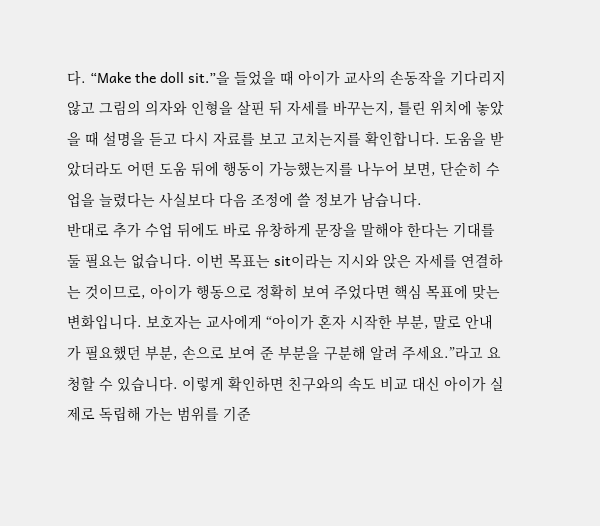다. “Make the doll sit.”을 들었을 때 아이가 교사의 손동작을 기다리지 않고 그림의 의자와 인형을 살핀 뒤 자세를 바꾸는지, 틀린 위치에 놓았을 때 설명을 듣고 다시 자료를 보고 고치는지를 확인합니다. 도움을 받았더라도 어떤 도움 뒤에 행동이 가능했는지를 나누어 보면, 단순히 수업을 늘렸다는 사실보다 다음 조정에 쓸 정보가 남습니다.
반대로 추가 수업 뒤에도 바로 유창하게 문장을 말해야 한다는 기대를 둘 필요는 없습니다. 이번 목표는 sit이라는 지시와 앉은 자세를 연결하는 것이므로, 아이가 행동으로 정확히 보여 주었다면 핵심 목표에 맞는 변화입니다. 보호자는 교사에게 “아이가 혼자 시작한 부분, 말로 안내가 필요했던 부분, 손으로 보여 준 부분을 구분해 알려 주세요.”라고 요청할 수 있습니다. 이렇게 확인하면 친구와의 속도 비교 대신 아이가 실제로 독립해 가는 범위를 기준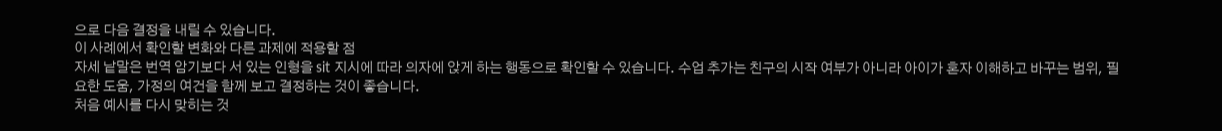으로 다음 결정을 내릴 수 있습니다.
이 사례에서 확인할 변화와 다른 과제에 적용할 점
자세 낱말은 번역 암기보다 서 있는 인형을 sit 지시에 따라 의자에 앉게 하는 행동으로 확인할 수 있습니다. 수업 추가는 친구의 시작 여부가 아니라 아이가 혼자 이해하고 바꾸는 범위, 필요한 도움, 가정의 여건을 함께 보고 결정하는 것이 좋습니다.
처음 예시를 다시 맞히는 것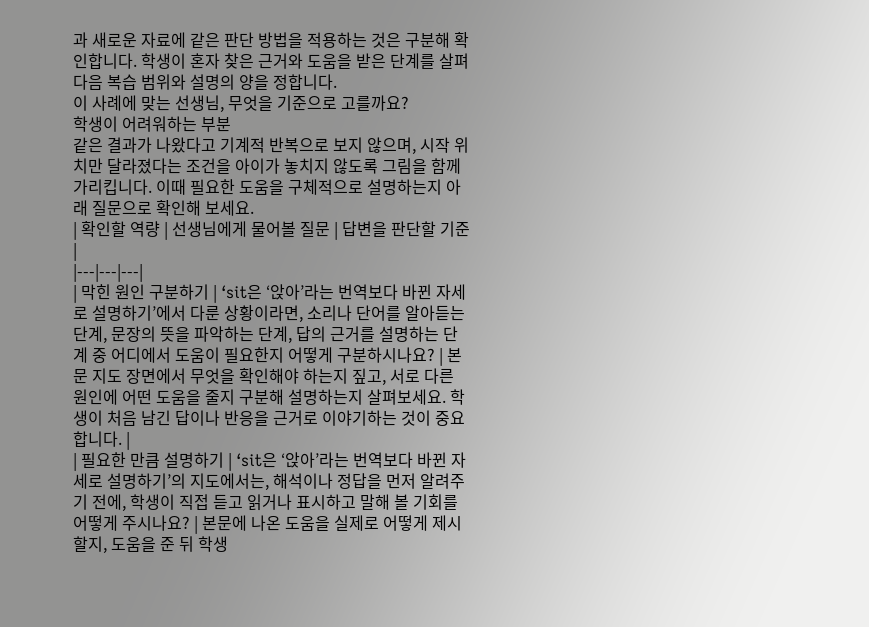과 새로운 자료에 같은 판단 방법을 적용하는 것은 구분해 확인합니다. 학생이 혼자 찾은 근거와 도움을 받은 단계를 살펴 다음 복습 범위와 설명의 양을 정합니다.
이 사례에 맞는 선생님, 무엇을 기준으로 고를까요?
학생이 어려워하는 부분
같은 결과가 나왔다고 기계적 반복으로 보지 않으며, 시작 위치만 달라졌다는 조건을 아이가 놓치지 않도록 그림을 함께 가리킵니다. 이때 필요한 도움을 구체적으로 설명하는지 아래 질문으로 확인해 보세요.
| 확인할 역량 | 선생님에게 물어볼 질문 | 답변을 판단할 기준 |
|---|---|---|
| 막힌 원인 구분하기 | ‘sit은 ‘앉아’라는 번역보다 바뀐 자세로 설명하기’에서 다룬 상황이라면, 소리나 단어를 알아듣는 단계, 문장의 뜻을 파악하는 단계, 답의 근거를 설명하는 단계 중 어디에서 도움이 필요한지 어떻게 구분하시나요? | 본문 지도 장면에서 무엇을 확인해야 하는지 짚고, 서로 다른 원인에 어떤 도움을 줄지 구분해 설명하는지 살펴보세요. 학생이 처음 남긴 답이나 반응을 근거로 이야기하는 것이 중요합니다. |
| 필요한 만큼 설명하기 | ‘sit은 ‘앉아’라는 번역보다 바뀐 자세로 설명하기’의 지도에서는, 해석이나 정답을 먼저 알려주기 전에, 학생이 직접 듣고 읽거나 표시하고 말해 볼 기회를 어떻게 주시나요? | 본문에 나온 도움을 실제로 어떻게 제시할지, 도움을 준 뒤 학생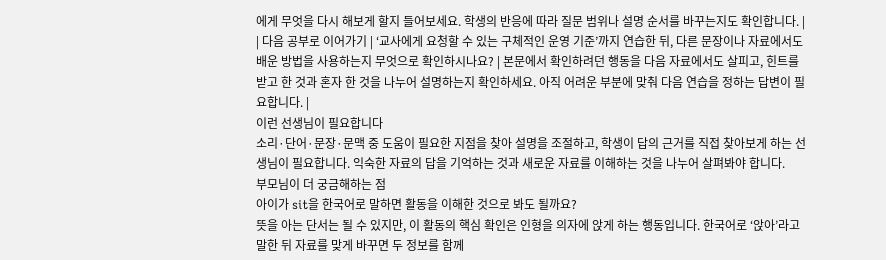에게 무엇을 다시 해보게 할지 들어보세요. 학생의 반응에 따라 질문 범위나 설명 순서를 바꾸는지도 확인합니다. |
| 다음 공부로 이어가기 | ‘교사에게 요청할 수 있는 구체적인 운영 기준’까지 연습한 뒤, 다른 문장이나 자료에서도 배운 방법을 사용하는지 무엇으로 확인하시나요? | 본문에서 확인하려던 행동을 다음 자료에서도 살피고, 힌트를 받고 한 것과 혼자 한 것을 나누어 설명하는지 확인하세요. 아직 어려운 부분에 맞춰 다음 연습을 정하는 답변이 필요합니다. |
이런 선생님이 필요합니다
소리·단어·문장·문맥 중 도움이 필요한 지점을 찾아 설명을 조절하고, 학생이 답의 근거를 직접 찾아보게 하는 선생님이 필요합니다. 익숙한 자료의 답을 기억하는 것과 새로운 자료를 이해하는 것을 나누어 살펴봐야 합니다.
부모님이 더 궁금해하는 점
아이가 sit을 한국어로 말하면 활동을 이해한 것으로 봐도 될까요?
뜻을 아는 단서는 될 수 있지만, 이 활동의 핵심 확인은 인형을 의자에 앉게 하는 행동입니다. 한국어로 ‘앉아’라고 말한 뒤 자료를 맞게 바꾸면 두 정보를 함께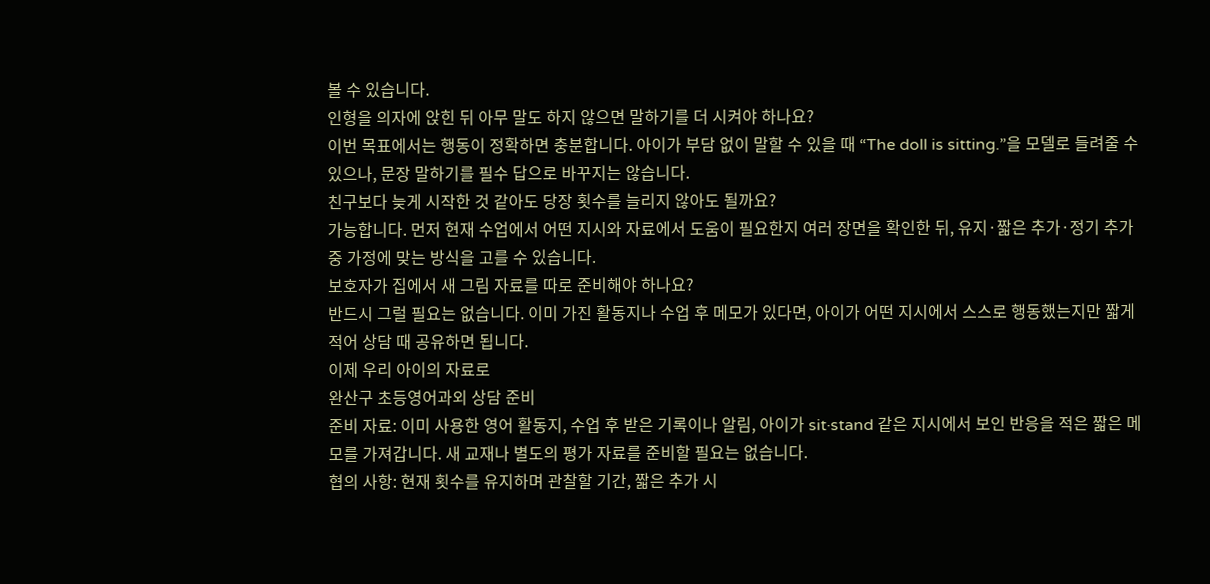볼 수 있습니다.
인형을 의자에 앉힌 뒤 아무 말도 하지 않으면 말하기를 더 시켜야 하나요?
이번 목표에서는 행동이 정확하면 충분합니다. 아이가 부담 없이 말할 수 있을 때 “The doll is sitting.”을 모델로 들려줄 수 있으나, 문장 말하기를 필수 답으로 바꾸지는 않습니다.
친구보다 늦게 시작한 것 같아도 당장 횟수를 늘리지 않아도 될까요?
가능합니다. 먼저 현재 수업에서 어떤 지시와 자료에서 도움이 필요한지 여러 장면을 확인한 뒤, 유지·짧은 추가·정기 추가 중 가정에 맞는 방식을 고를 수 있습니다.
보호자가 집에서 새 그림 자료를 따로 준비해야 하나요?
반드시 그럴 필요는 없습니다. 이미 가진 활동지나 수업 후 메모가 있다면, 아이가 어떤 지시에서 스스로 행동했는지만 짧게 적어 상담 때 공유하면 됩니다.
이제 우리 아이의 자료로
완산구 초등영어과외 상담 준비
준비 자료: 이미 사용한 영어 활동지, 수업 후 받은 기록이나 알림, 아이가 sit·stand 같은 지시에서 보인 반응을 적은 짧은 메모를 가져갑니다. 새 교재나 별도의 평가 자료를 준비할 필요는 없습니다.
협의 사항: 현재 횟수를 유지하며 관찰할 기간, 짧은 추가 시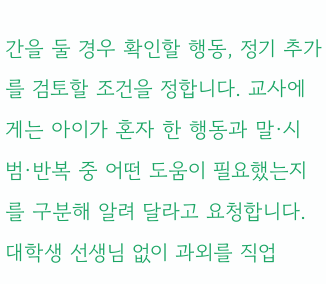간을 둘 경우 확인할 행동, 정기 추가를 검토할 조건을 정합니다. 교사에게는 아이가 혼자 한 행동과 말·시범·반복 중 어떤 도움이 필요했는지를 구분해 알려 달라고 요청합니다.
대학생 선생님 없이 과외를 직업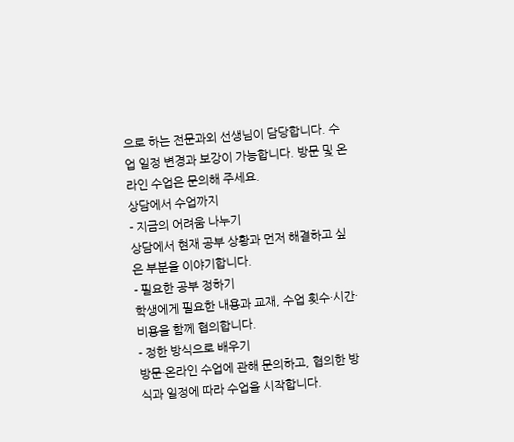으로 하는 전문과외 선생님이 담당합니다. 수업 일정 변경과 보강이 가능합니다. 방문 및 온라인 수업은 문의해 주세요.
상담에서 수업까지
- 지금의 어려움 나누기
상담에서 현재 공부 상황과 먼저 해결하고 싶은 부분을 이야기합니다.
- 필요한 공부 정하기
학생에게 필요한 내용과 교재, 수업 횟수·시간·비용을 함께 협의합니다.
- 정한 방식으로 배우기
방문·온라인 수업에 관해 문의하고, 협의한 방식과 일정에 따라 수업을 시작합니다.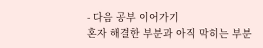- 다음 공부 이어가기
혼자 해결한 부분과 아직 막히는 부분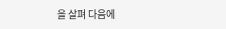을 살펴 다음에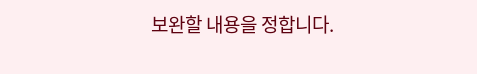보완할 내용을 정합니다.